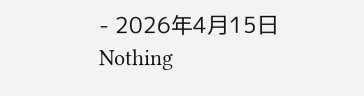- 2026年4月15日
Nothing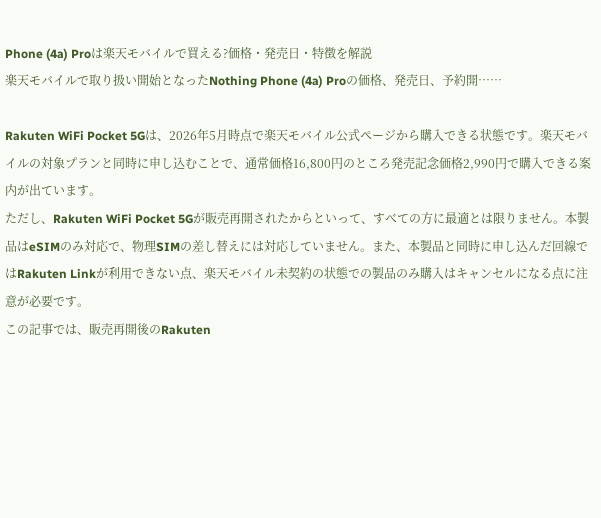Phone (4a) Proは楽天モバイルで買える?価格・発売日・特徴を解説
楽天モバイルで取り扱い開始となったNothing Phone (4a) Proの価格、発売日、予約開……

Rakuten WiFi Pocket 5Gは、2026年5月時点で楽天モバイル公式ページから購入できる状態です。楽天モバイルの対象プランと同時に申し込むことで、通常価格16,800円のところ発売記念価格2,990円で購入できる案内が出ています。
ただし、Rakuten WiFi Pocket 5Gが販売再開されたからといって、すべての方に最適とは限りません。本製品はeSIMのみ対応で、物理SIMの差し替えには対応していません。また、本製品と同時に申し込んだ回線ではRakuten Linkが利用できない点、楽天モバイル未契約の状態での製品のみ購入はキャンセルになる点に注意が必要です。
この記事では、販売再開後のRakuten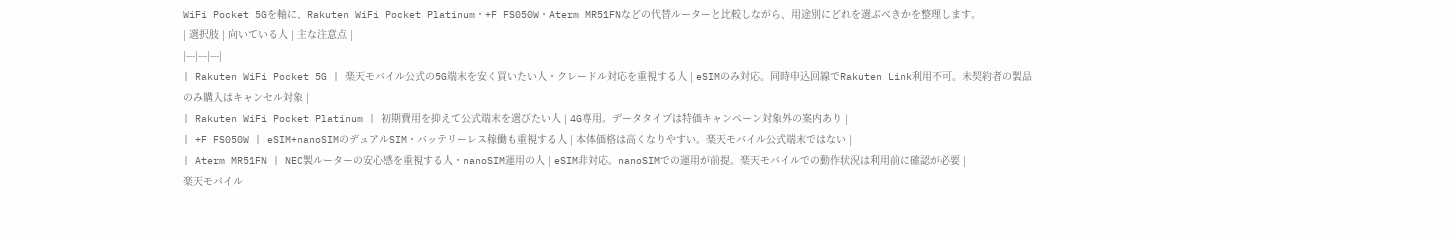WiFi Pocket 5Gを軸に、Rakuten WiFi Pocket Platinum・+F FS050W・Aterm MR51FNなどの代替ルーターと比較しながら、用途別にどれを選ぶべきかを整理します。
| 選択肢 | 向いている人 | 主な注意点 |
|---|---|---|
| Rakuten WiFi Pocket 5G | 楽天モバイル公式の5G端末を安く買いたい人・クレードル対応を重視する人 | eSIMのみ対応。同時申込回線でRakuten Link利用不可。未契約者の製品のみ購入はキャンセル対象 |
| Rakuten WiFi Pocket Platinum | 初期費用を抑えて公式端末を選びたい人 | 4G専用。データタイプは特価キャンペーン対象外の案内あり |
| +F FS050W | eSIM+nanoSIMのデュアルSIM・バッテリーレス稼働も重視する人 | 本体価格は高くなりやすい。楽天モバイル公式端末ではない |
| Aterm MR51FN | NEC製ルーターの安心感を重視する人・nanoSIM運用の人 | eSIM非対応。nanoSIMでの運用が前提。楽天モバイルでの動作状況は利用前に確認が必要 |
楽天モバイル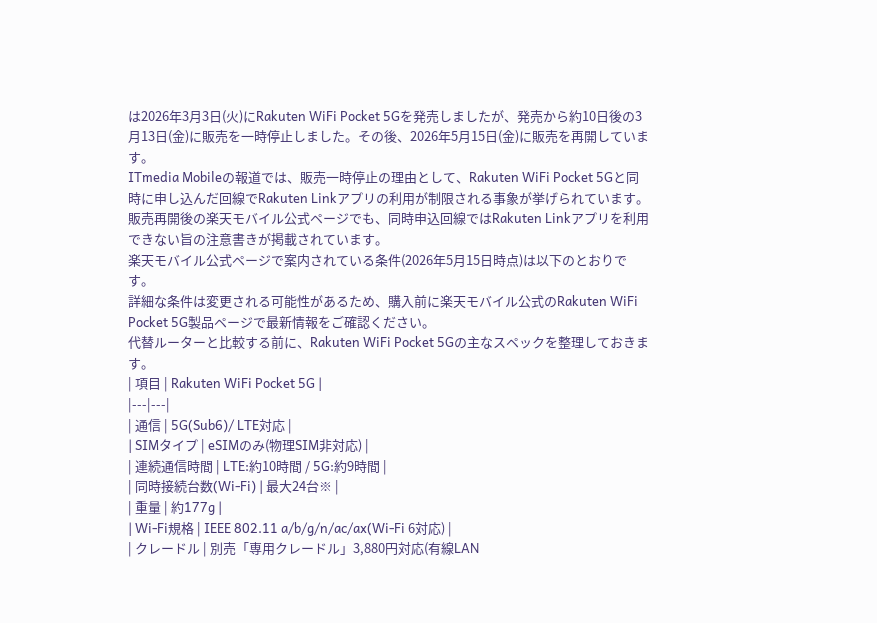は2026年3月3日(火)にRakuten WiFi Pocket 5Gを発売しましたが、発売から約10日後の3月13日(金)に販売を一時停止しました。その後、2026年5月15日(金)に販売を再開しています。
ITmedia Mobileの報道では、販売一時停止の理由として、Rakuten WiFi Pocket 5Gと同時に申し込んだ回線でRakuten Linkアプリの利用が制限される事象が挙げられています。販売再開後の楽天モバイル公式ページでも、同時申込回線ではRakuten Linkアプリを利用できない旨の注意書きが掲載されています。
楽天モバイル公式ページで案内されている条件(2026年5月15日時点)は以下のとおりです。
詳細な条件は変更される可能性があるため、購入前に楽天モバイル公式のRakuten WiFi Pocket 5G製品ページで最新情報をご確認ください。
代替ルーターと比較する前に、Rakuten WiFi Pocket 5Gの主なスペックを整理しておきます。
| 項目 | Rakuten WiFi Pocket 5G |
|---|---|
| 通信 | 5G(Sub6)/ LTE対応 |
| SIMタイプ | eSIMのみ(物理SIM非対応) |
| 連続通信時間 | LTE:約10時間 / 5G:約9時間 |
| 同時接続台数(Wi-Fi) | 最大24台※ |
| 重量 | 約177g |
| Wi-Fi規格 | IEEE 802.11 a/b/g/n/ac/ax(Wi-Fi 6対応) |
| クレードル | 別売「専用クレードル」3,880円対応(有線LAN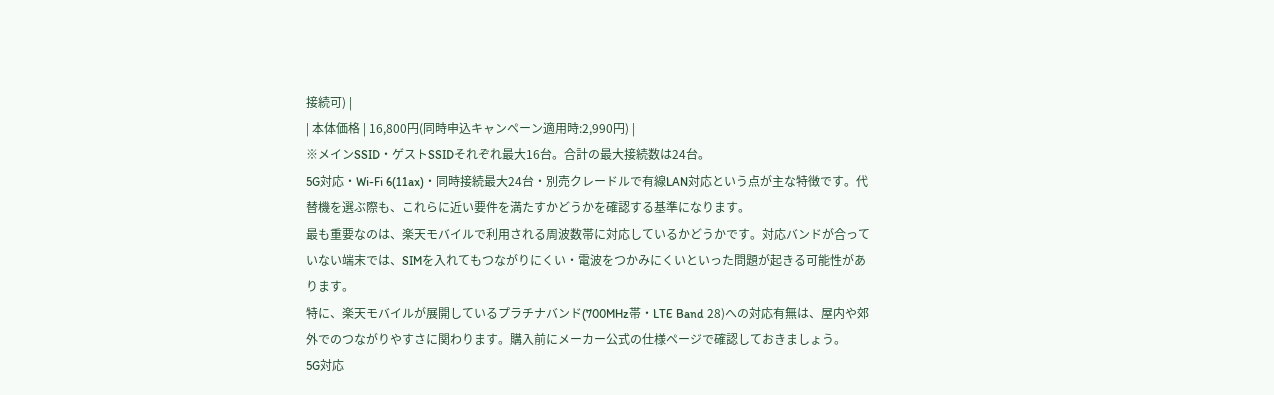接続可) |
| 本体価格 | 16,800円(同時申込キャンペーン適用時:2,990円) |
※メインSSID・ゲストSSIDそれぞれ最大16台。合計の最大接続数は24台。
5G対応・Wi-Fi 6(11ax)・同時接続最大24台・別売クレードルで有線LAN対応という点が主な特徴です。代替機を選ぶ際も、これらに近い要件を満たすかどうかを確認する基準になります。
最も重要なのは、楽天モバイルで利用される周波数帯に対応しているかどうかです。対応バンドが合っていない端末では、SIMを入れてもつながりにくい・電波をつかみにくいといった問題が起きる可能性があります。
特に、楽天モバイルが展開しているプラチナバンド(700MHz帯・LTE Band 28)への対応有無は、屋内や郊外でのつながりやすさに関わります。購入前にメーカー公式の仕様ページで確認しておきましょう。
5G対応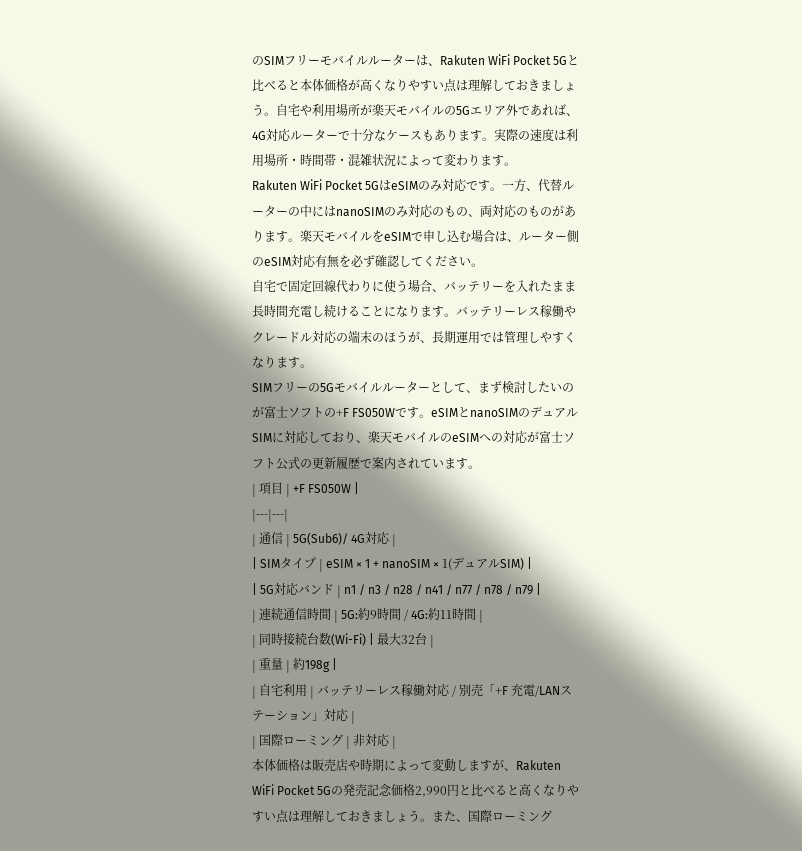のSIMフリーモバイルルーターは、Rakuten WiFi Pocket 5Gと比べると本体価格が高くなりやすい点は理解しておきましょう。自宅や利用場所が楽天モバイルの5Gエリア外であれば、4G対応ルーターで十分なケースもあります。実際の速度は利用場所・時間帯・混雑状況によって変わります。
Rakuten WiFi Pocket 5GはeSIMのみ対応です。一方、代替ルーターの中にはnanoSIMのみ対応のもの、両対応のものがあります。楽天モバイルをeSIMで申し込む場合は、ルーター側のeSIM対応有無を必ず確認してください。
自宅で固定回線代わりに使う場合、バッテリーを入れたまま長時間充電し続けることになります。バッテリーレス稼働やクレードル対応の端末のほうが、長期運用では管理しやすくなります。
SIMフリーの5Gモバイルルーターとして、まず検討したいのが富士ソフトの+F FS050Wです。eSIMとnanoSIMのデュアルSIMに対応しており、楽天モバイルのeSIMへの対応が富士ソフト公式の更新履歴で案内されています。
| 項目 | +F FS050W |
|---|---|
| 通信 | 5G(Sub6)/ 4G対応 |
| SIMタイプ | eSIM × 1 + nanoSIM × 1(デュアルSIM) |
| 5G対応バンド | n1 / n3 / n28 / n41 / n77 / n78 / n79 |
| 連続通信時間 | 5G:約9時間 / 4G:約11時間 |
| 同時接続台数(Wi-Fi) | 最大32台 |
| 重量 | 約198g |
| 自宅利用 | バッテリーレス稼働対応 / 別売「+F 充電/LANステーション」対応 |
| 国際ローミング | 非対応 |
本体価格は販売店や時期によって変動しますが、Rakuten WiFi Pocket 5Gの発売記念価格2,990円と比べると高くなりやすい点は理解しておきましょう。また、国際ローミング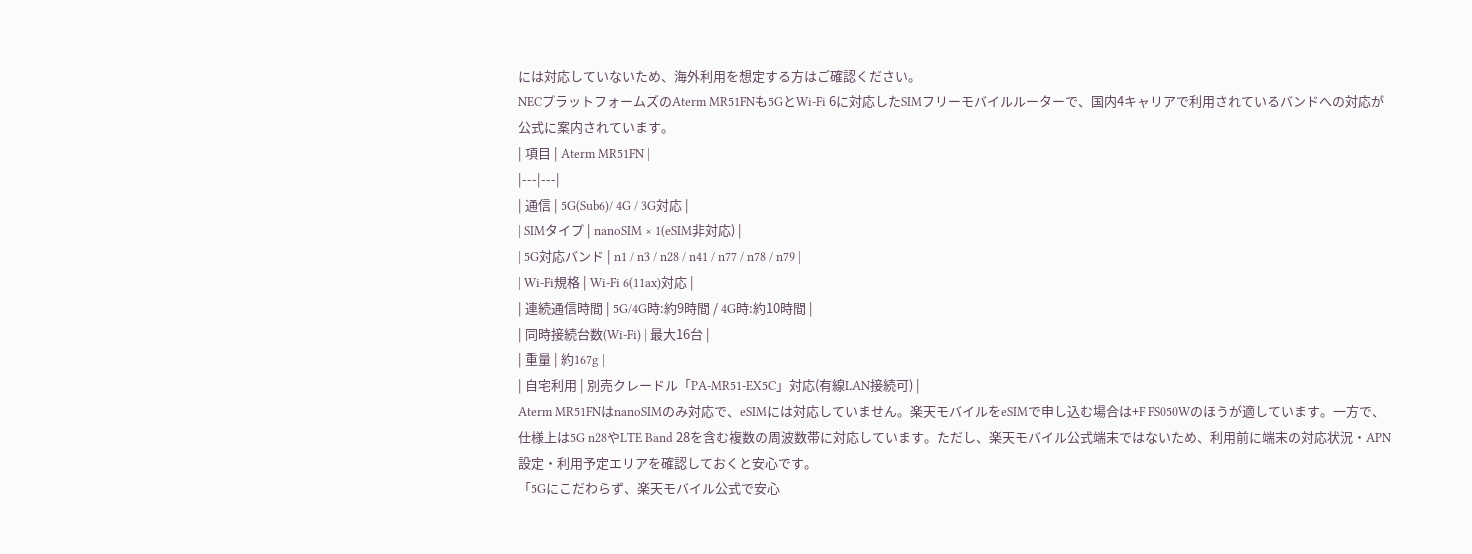には対応していないため、海外利用を想定する方はご確認ください。
NECプラットフォームズのAterm MR51FNも5GとWi-Fi 6に対応したSIMフリーモバイルルーターで、国内4キャリアで利用されているバンドへの対応が公式に案内されています。
| 項目 | Aterm MR51FN |
|---|---|
| 通信 | 5G(Sub6)/ 4G / 3G対応 |
| SIMタイプ | nanoSIM × 1(eSIM非対応) |
| 5G対応バンド | n1 / n3 / n28 / n41 / n77 / n78 / n79 |
| Wi-Fi規格 | Wi-Fi 6(11ax)対応 |
| 連続通信時間 | 5G/4G時:約9時間 / 4G時:約10時間 |
| 同時接続台数(Wi-Fi) | 最大16台 |
| 重量 | 約167g |
| 自宅利用 | 別売クレードル「PA-MR51-EX5C」対応(有線LAN接続可) |
Aterm MR51FNはnanoSIMのみ対応で、eSIMには対応していません。楽天モバイルをeSIMで申し込む場合は+F FS050Wのほうが適しています。一方で、仕様上は5G n28やLTE Band 28を含む複数の周波数帯に対応しています。ただし、楽天モバイル公式端末ではないため、利用前に端末の対応状況・APN設定・利用予定エリアを確認しておくと安心です。
「5Gにこだわらず、楽天モバイル公式で安心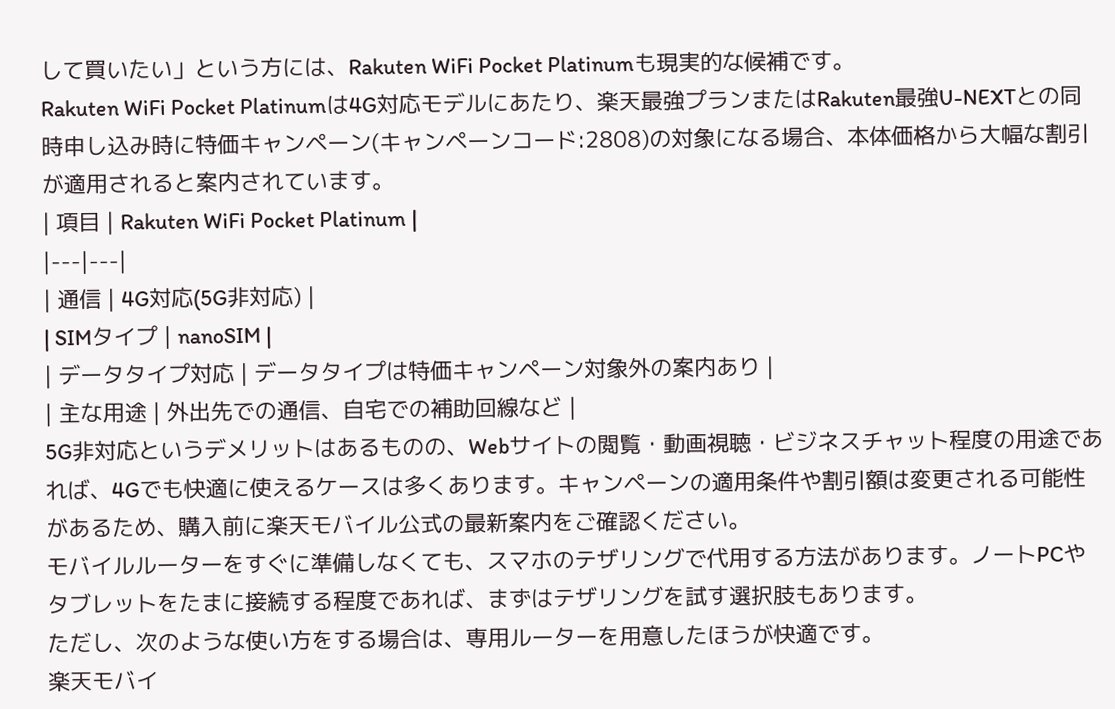して買いたい」という方には、Rakuten WiFi Pocket Platinumも現実的な候補です。
Rakuten WiFi Pocket Platinumは4G対応モデルにあたり、楽天最強プランまたはRakuten最強U-NEXTとの同時申し込み時に特価キャンペーン(キャンペーンコード:2808)の対象になる場合、本体価格から大幅な割引が適用されると案内されています。
| 項目 | Rakuten WiFi Pocket Platinum |
|---|---|
| 通信 | 4G対応(5G非対応) |
| SIMタイプ | nanoSIM |
| データタイプ対応 | データタイプは特価キャンペーン対象外の案内あり |
| 主な用途 | 外出先での通信、自宅での補助回線など |
5G非対応というデメリットはあるものの、Webサイトの閲覧・動画視聴・ビジネスチャット程度の用途であれば、4Gでも快適に使えるケースは多くあります。キャンペーンの適用条件や割引額は変更される可能性があるため、購入前に楽天モバイル公式の最新案内をご確認ください。
モバイルルーターをすぐに準備しなくても、スマホのテザリングで代用する方法があります。ノートPCやタブレットをたまに接続する程度であれば、まずはテザリングを試す選択肢もあります。
ただし、次のような使い方をする場合は、専用ルーターを用意したほうが快適です。
楽天モバイ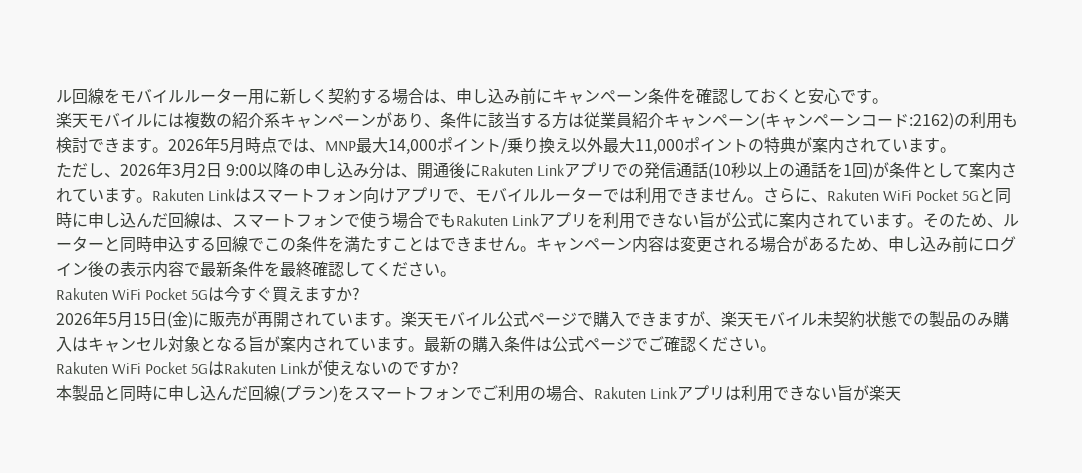ル回線をモバイルルーター用に新しく契約する場合は、申し込み前にキャンペーン条件を確認しておくと安心です。
楽天モバイルには複数の紹介系キャンペーンがあり、条件に該当する方は従業員紹介キャンペーン(キャンペーンコード:2162)の利用も検討できます。2026年5月時点では、MNP最大14,000ポイント/乗り換え以外最大11,000ポイントの特典が案内されています。
ただし、2026年3月2日 9:00以降の申し込み分は、開通後にRakuten Linkアプリでの発信通話(10秒以上の通話を1回)が条件として案内されています。Rakuten Linkはスマートフォン向けアプリで、モバイルルーターでは利用できません。さらに、Rakuten WiFi Pocket 5Gと同時に申し込んだ回線は、スマートフォンで使う場合でもRakuten Linkアプリを利用できない旨が公式に案内されています。そのため、ルーターと同時申込する回線でこの条件を満たすことはできません。キャンペーン内容は変更される場合があるため、申し込み前にログイン後の表示内容で最新条件を最終確認してください。
Rakuten WiFi Pocket 5Gは今すぐ買えますか?
2026年5月15日(金)に販売が再開されています。楽天モバイル公式ページで購入できますが、楽天モバイル未契約状態での製品のみ購入はキャンセル対象となる旨が案内されています。最新の購入条件は公式ページでご確認ください。
Rakuten WiFi Pocket 5GはRakuten Linkが使えないのですか?
本製品と同時に申し込んだ回線(プラン)をスマートフォンでご利用の場合、Rakuten Linkアプリは利用できない旨が楽天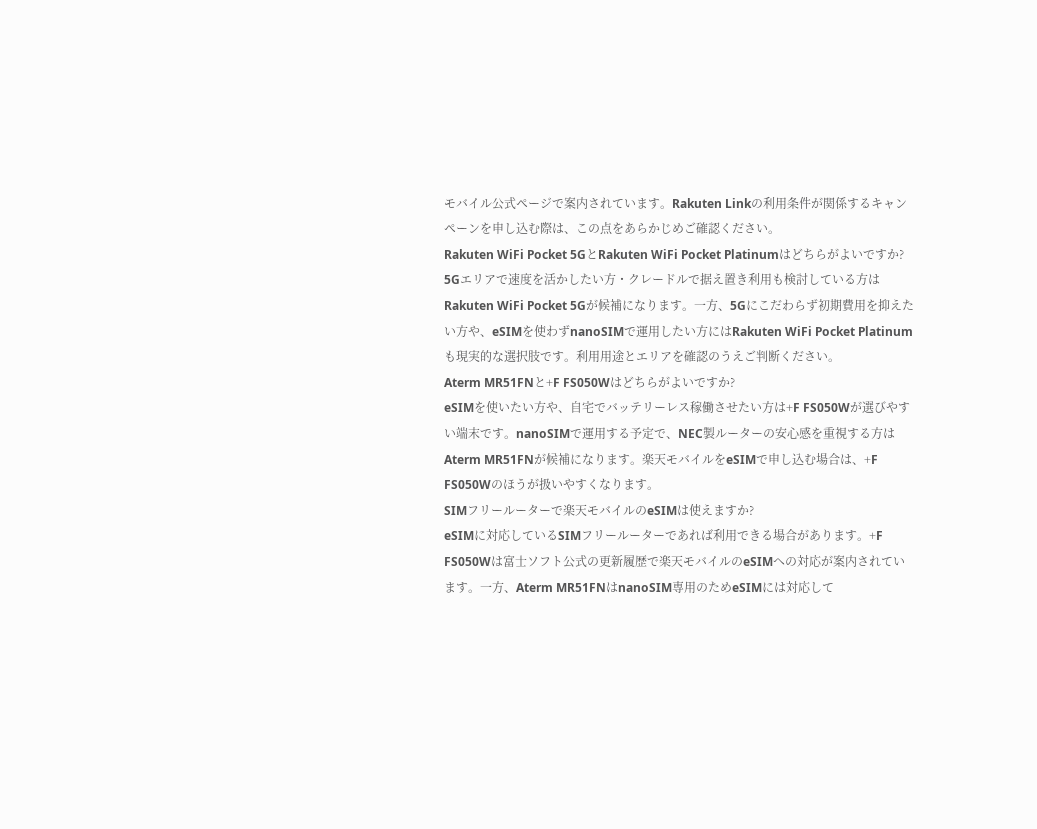モバイル公式ページで案内されています。Rakuten Linkの利用条件が関係するキャンペーンを申し込む際は、この点をあらかじめご確認ください。
Rakuten WiFi Pocket 5GとRakuten WiFi Pocket Platinumはどちらがよいですか?
5Gエリアで速度を活かしたい方・クレードルで据え置き利用も検討している方はRakuten WiFi Pocket 5Gが候補になります。一方、5Gにこだわらず初期費用を抑えたい方や、eSIMを使わずnanoSIMで運用したい方にはRakuten WiFi Pocket Platinumも現実的な選択肢です。利用用途とエリアを確認のうえご判断ください。
Aterm MR51FNと+F FS050Wはどちらがよいですか?
eSIMを使いたい方や、自宅でバッテリーレス稼働させたい方は+F FS050Wが選びやすい端末です。nanoSIMで運用する予定で、NEC製ルーターの安心感を重視する方はAterm MR51FNが候補になります。楽天モバイルをeSIMで申し込む場合は、+F FS050Wのほうが扱いやすくなります。
SIMフリールーターで楽天モバイルのeSIMは使えますか?
eSIMに対応しているSIMフリールーターであれば利用できる場合があります。+F FS050Wは富士ソフト公式の更新履歴で楽天モバイルのeSIMへの対応が案内されています。一方、Aterm MR51FNはnanoSIM専用のためeSIMには対応して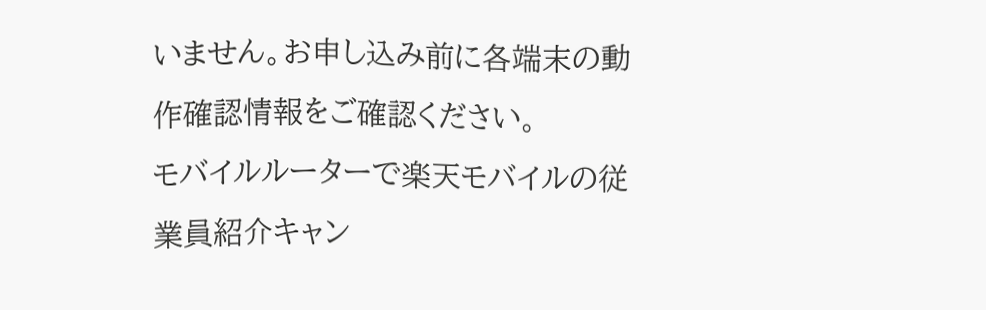いません。お申し込み前に各端末の動作確認情報をご確認ください。
モバイルルーターで楽天モバイルの従業員紹介キャン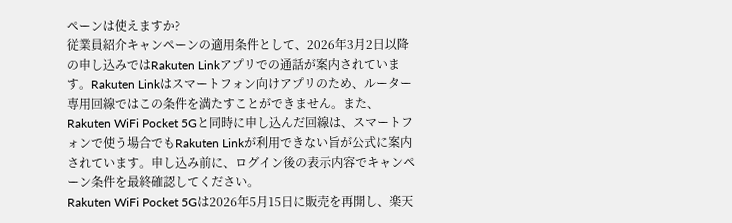ペーンは使えますか?
従業員紹介キャンペーンの適用条件として、2026年3月2日以降の申し込みではRakuten Linkアプリでの通話が案内されています。Rakuten Linkはスマートフォン向けアプリのため、ルーター専用回線ではこの条件を満たすことができません。また、Rakuten WiFi Pocket 5Gと同時に申し込んだ回線は、スマートフォンで使う場合でもRakuten Linkが利用できない旨が公式に案内されています。申し込み前に、ログイン後の表示内容でキャンペーン条件を最終確認してください。
Rakuten WiFi Pocket 5Gは2026年5月15日に販売を再開し、楽天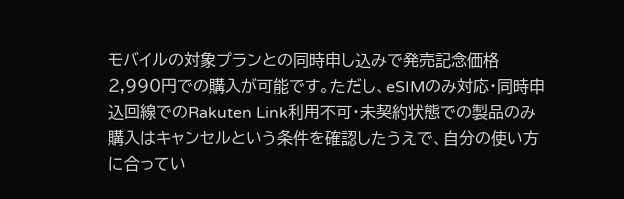モバイルの対象プランとの同時申し込みで発売記念価格2,990円での購入が可能です。ただし、eSIMのみ対応・同時申込回線でのRakuten Link利用不可・未契約状態での製品のみ購入はキャンセルという条件を確認したうえで、自分の使い方に合ってい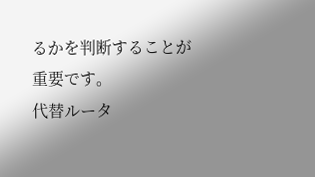るかを判断することが重要です。
代替ルータ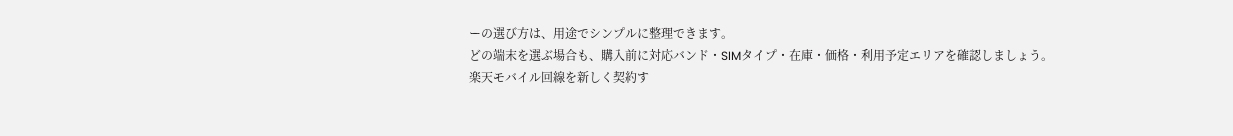ーの選び方は、用途でシンプルに整理できます。
どの端末を選ぶ場合も、購入前に対応バンド・SIMタイプ・在庫・価格・利用予定エリアを確認しましょう。
楽天モバイル回線を新しく契約す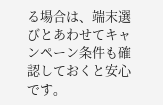る場合は、端末選びとあわせてキャンペーン条件も確認しておくと安心です。